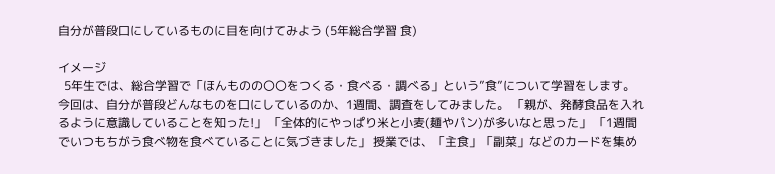自分が普段口にしているものに目を向けてみよう (5年総合学習 食)

イメージ
  5年生では、総合学習で「ほんものの〇〇をつくる・食べる・調べる」という”食”について学習をします。  今回は、自分が普段どんなものを口にしているのか、1週間、調査をしてみました。 「親が、発酵食品を入れるように意識していることを知った!」 「全体的にやっぱり米と小麦(麺やパン)が多いなと思った」 「1週間でいつもちがう食べ物を食べていることに気づきました」 授業では、「主食」「副菜」などのカードを集め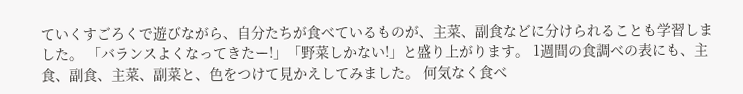ていくすごろくで遊びながら、自分たちが食べているものが、主菜、副食などに分けられることも学習しました。 「バランスよくなってきたー!」「野菜しかない!」と盛り上がります。 1週間の食調べの表にも、主食、副食、主菜、副菜と、色をつけて見かえしてみました。 何気なく食べ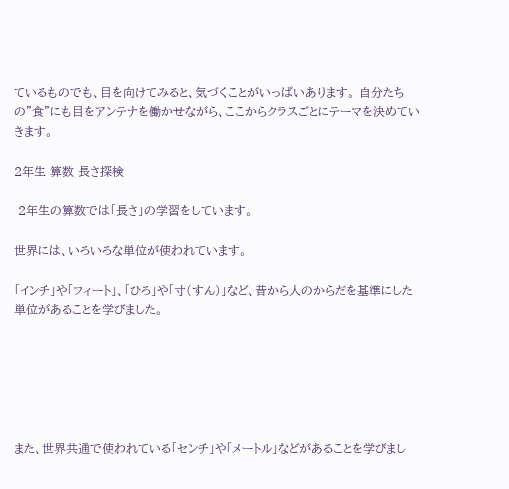ているものでも、目を向けてみると、気づくことがいっぱいあります。 自分たちの”食”にも目をアンテナを働かせながら、ここからクラスごとにテーマを決めていきます。

2年生 算数 長さ探検

 2年生の算数では「長さ」の学習をしています。

世界には、いろいろな単位が使われています。

「インチ」や「フィート」、「ひろ」や「寸(すん)」など、昔から人のからだを基準にした単位があることを学びました。






また、世界共通で使われている「センチ」や「メートル」などがあることを学びまし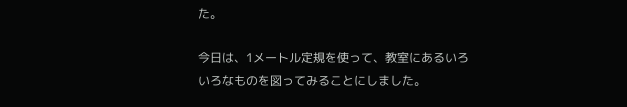た。

今日は、1メートル定規を使って、教室にあるいろいろなものを図ってみることにしました。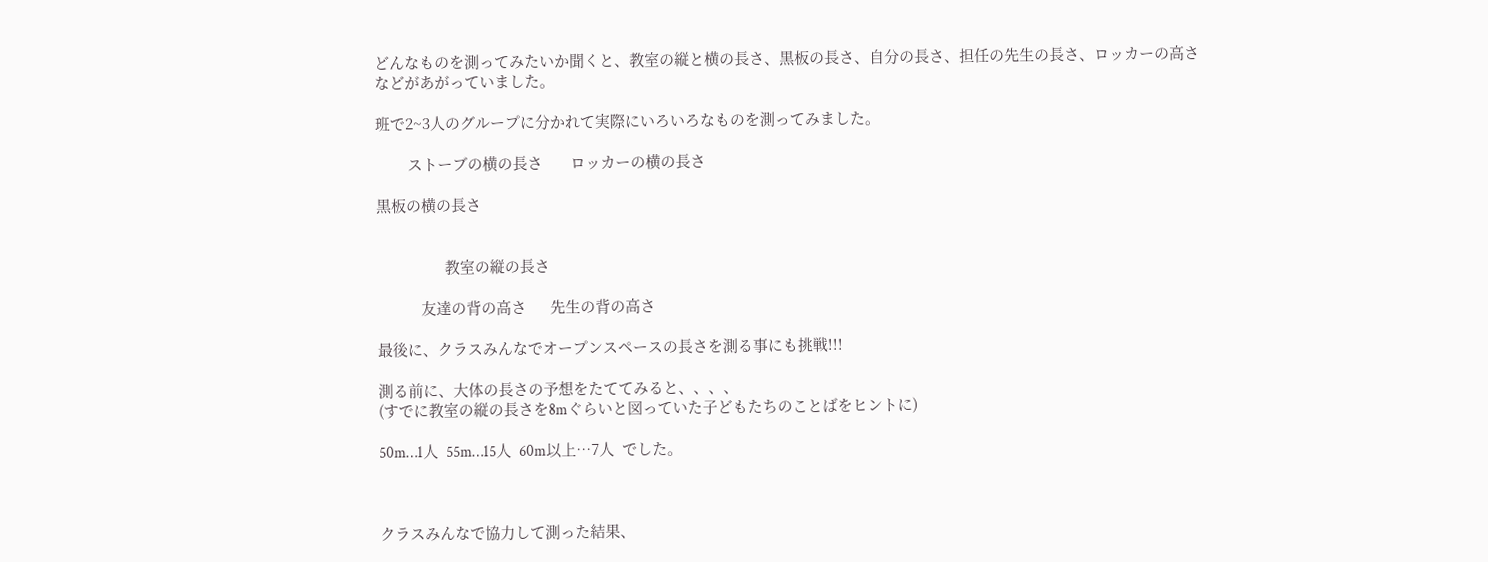どんなものを測ってみたいか聞くと、教室の縦と横の長さ、黒板の長さ、自分の長さ、担任の先生の長さ、ロッカーの高さなどがあがっていました。

班で2~3人のグループに分かれて実際にいろいろなものを測ってみました。

        ストーブの横の長さ       ロッカーの横の長さ

黒板の横の長さ


                 教室の縦の長さ

           友達の背の高さ      先生の背の高さ

最後に、クラスみんなでオープンスペースの長さを測る事にも挑戦!!!

測る前に、大体の長さの予想をたててみると、、、、
(すでに教室の縦の長さを8mぐらいと図っていた子どもたちのことばをヒントに)

50m…1人  55m…15人  60m以上…7人  でした。



クラスみんなで協力して測った結果、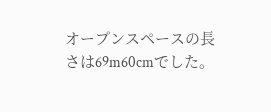オープンスペースの長さは69m60cmでした。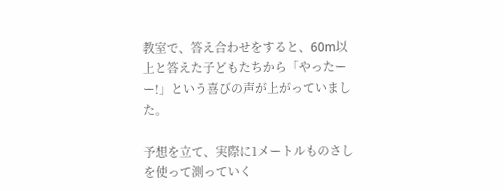教室で、答え合わせをすると、60m以上と答えた子どもたちから「やったーー!」という喜びの声が上がっていました。

予想を立て、実際に1メートルものさしを使って測っていく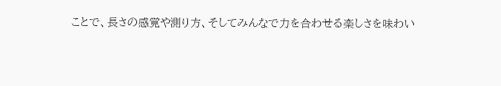ことで、長さの感覚や測り方、そしてみんなで力を合わせる楽しさを味わい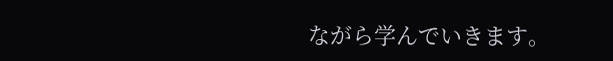ながら学んでいきます。